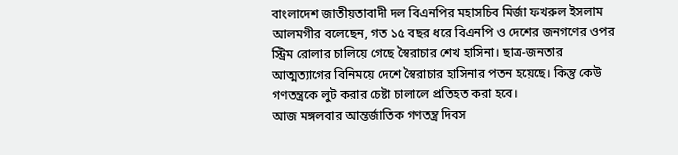বাংলাদেশ জাতীয়তাবাদী দল বিএনপির মহাসচিব মির্জা ফখরুল ইসলাম আলমগীর বলেছেন, গত ১৫ বছর ধরে বিএনপি ও দেশের জনগণের ওপর স্ট্রিম রোলার চালিয়ে গেছে স্বৈরাচার শেখ হাসিনা। ছাত্র-জনতার আত্মত্যাগের বিনিময়ে দেশে স্বৈরাচার হাসিনার পতন হয়েছে। কিন্তু কেউ গণতন্ত্রকে লুট করার চেষ্টা চালালে প্রতিহত করা হবে।
আজ মঙ্গলবার আন্তর্জাতিক গণতন্ত্র দিবস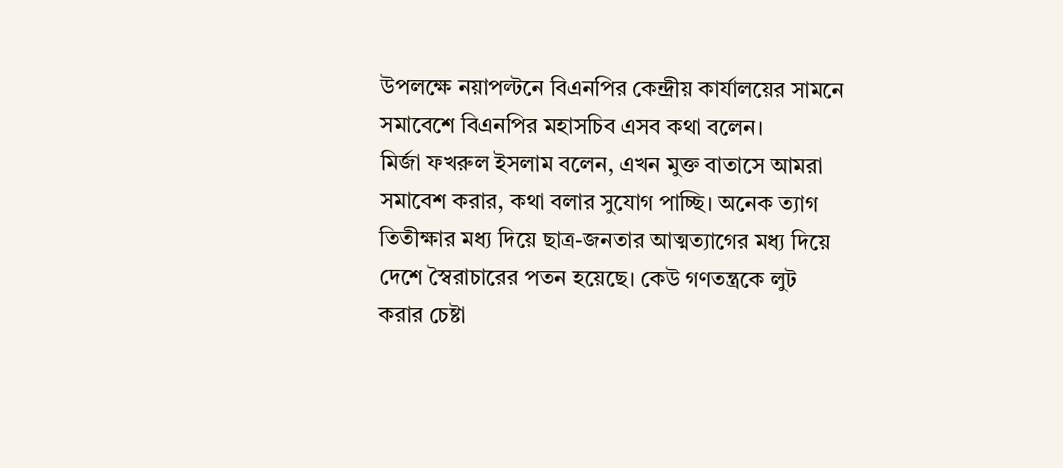উপলক্ষে নয়াপল্টনে বিএনপির কেন্দ্রীয় কার্যালয়ের সামনে সমাবেশে বিএনপির মহাসচিব এসব কথা বলেন।
মির্জা ফখরুল ইসলাম বলেন, এখন মুক্ত বাতাসে আমরা সমাবেশ করার, কথা বলার সুযোগ পাচ্ছি। অনেক ত্যাগ তিতীক্ষার মধ্য দিয়ে ছাত্র-জনতার আত্মত্যাগের মধ্য দিয়ে দেশে স্বৈরাচারের পতন হয়েছে। কেউ গণতন্ত্রকে লুট করার চেষ্টা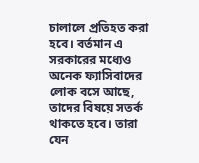চালালে প্রতিহত করা হবে। বর্তমান এ সরকারের মধ্যেও অনেক ফ্যাসিবাদের লোক বসে আছে, তাদের বিষয়ে সতর্ক থাকতে হবে। তারা যেন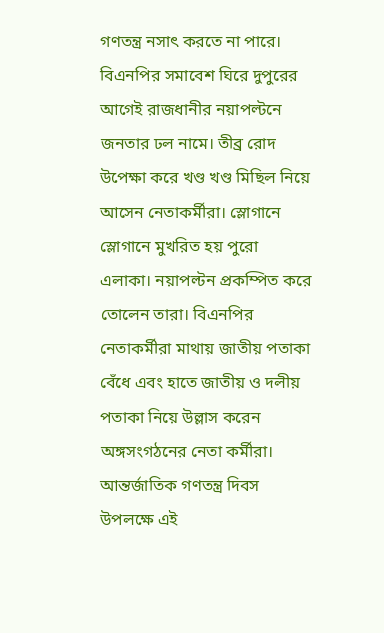গণতন্ত্র নসাৎ করতে না পারে।
বিএনপির সমাবেশ ঘিরে দুপুরের আগেই রাজধানীর নয়াপল্টনে জনতার ঢল নামে। তীব্র রোদ উপেক্ষা করে খণ্ড খণ্ড মিছিল নিয়ে আসেন নেতাকর্মীরা। স্লোগানে স্লোগানে মুখরিত হয় পুরো এলাকা। নয়াপল্টন প্রকম্পিত করে তোলেন তারা। বিএনপির নেতাকর্মীরা মাথায় জাতীয় পতাকা বেঁধে এবং হাতে জাতীয় ও দলীয় পতাকা নিয়ে উল্লাস করেন অঙ্গসংগঠনের নেতা কর্মীরা।
আন্তর্জাতিক গণতন্ত্র দিবস উপলক্ষে এই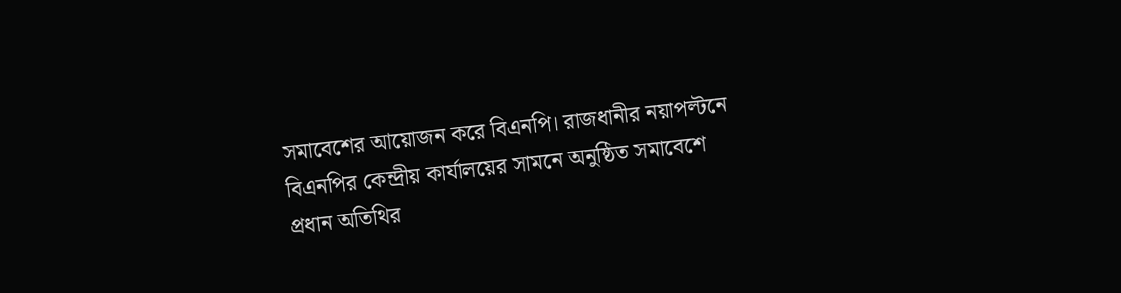সমাবেশের আয়োজন করে বিএনপি। রাজধানীর নয়াপল্টনে বিএনপির কেন্দ্রীয় কার্যালয়ের সামনে অনুষ্ঠিত সমাবেশে প্রধান অতিথির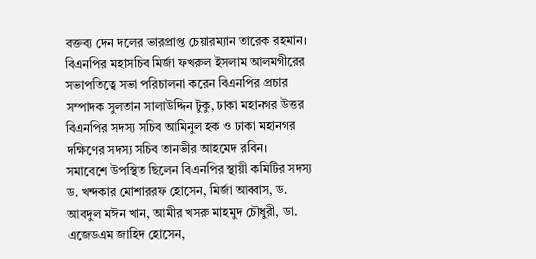বক্তব্য দেন দলের ভারপ্রাপ্ত চেয়ারম্যান তারেক রহমান। বিএনপির মহাসচিব মির্জা ফখরুল ইসলাম আলমগীরের সভাপতিত্বে সভা পরিচালনা করেন বিএনপির প্রচার সম্পাদক সুলতান সালাউদ্দিন টুকু, ঢাকা মহানগর উত্তর বিএনপির সদস্য সচিব আমিনুল হক ও ঢাকা মহানগর দক্ষিণের সদস্য সচিব তানভীর আহমেদ রবিন।
সমাবেশে উপস্থিত ছিলেন বিএনপির স্থায়ী কমিটির সদস্য ড. খন্দকার মোশাররফ হোসেন, মির্জা আব্বাস, ড. আবদুল মঈন খান, আমীর খসরু মাহমুদ চৌধুরী, ডা. এজেডএম জাহিদ হোসেন,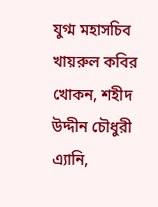যুগ্ম মহাসচিব খায়রুল কবির খোকন, শহীদ উদ্দীন চৌধুরী এ্যানি,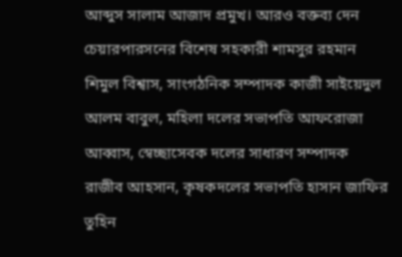আব্দুস সালাম আজাদ প্রমুখ। আরও বক্তব্য দেন চেয়ারপারসনের বিশেষ সহকারী শামসুর রহমান শিমুল বিশ্বাস, সাংগঠনিক সম্পাদক কাজী সাইয়েদুল আলম বাবুল, মহিলা দলের সভাপতি আফরোজা আব্বাস, স্বেচ্ছাসেবক দলের সাধারণ সম্পাদক রাজীব আহসান, কৃষকদলের সভাপতি হাসান জাফির তুহিন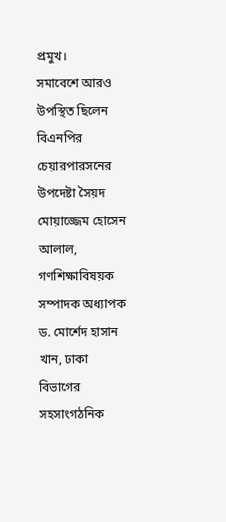প্রমুখ।
সমাবেশে আরও উপস্থিত ছিলেন বিএনপির চেয়ারপারসনের উপদেষ্টা সৈয়দ মোয়াজ্জেম হোসেন আলাল, গণশিক্ষাবিষয়ক সম্পাদক অধ্যাপক ড. মোর্শেদ হাসান খান, ঢাকা বিভাগের সহসাংগঠনিক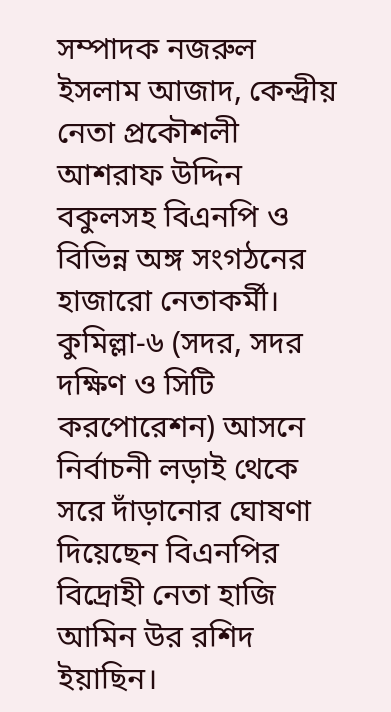সম্পাদক নজরুল ইসলাম আজাদ, কেন্দ্রীয় নেতা প্রকৌশলী আশরাফ উদ্দিন বকুলসহ বিএনপি ও বিভিন্ন অঙ্গ সংগঠনের হাজারো নেতাকর্মী।
কুমিল্লা-৬ (সদর, সদর দক্ষিণ ও সিটি করপোরেশন) আসনে নির্বাচনী লড়াই থেকে সরে দাঁড়ানোর ঘোষণা দিয়েছেন বিএনপির বিদ্রোহী নেতা হাজি আমিন উর রশিদ ইয়াছিন।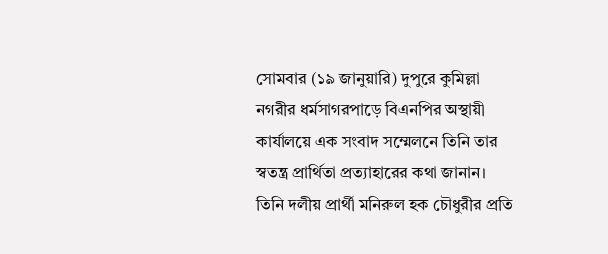সোমবার (১৯ জানুয়ারি) দুপুরে কুমিল্লা নগরীর ধর্মসাগরপাড়ে বিএনপির অস্থায়ী কার্যালয়ে এক সংবাদ সম্মেলনে তিনি তার স্বতন্ত্র প্রার্থিতা প্রত্যাহারের কথা জানান। তিনি দলীয় প্রার্থী মনিরুল হক চৌধুরীর প্রতি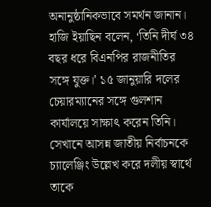অনানুষ্ঠানিকভাবে সমর্থন জানান।
হাজি ইয়াছিন বলেন, ‘তিনি দীর্ঘ ৩৪ বছর ধরে বিএনপির রাজনীতির সঙ্গে যুক্ত।’ ১৫ জানুয়ারি দলের চেয়ারম্যানের সঙ্গে গুলশান কার্যালয়ে সাক্ষাৎ করেন তিনি। সেখানে আসন্ন জাতীয় নির্বাচনকে চ্যালেঞ্জিং উল্লেখ করে দলীয় স্বার্থে তাকে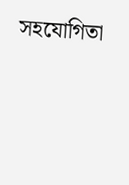সহযোগিতা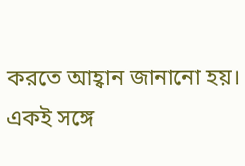করতে আহ্বান জানানো হয়। একই সঙ্গে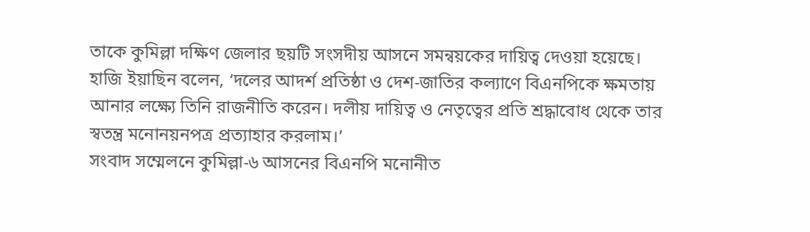তাকে কুমিল্লা দক্ষিণ জেলার ছয়টি সংসদীয় আসনে সমন্বয়কের দায়িত্ব দেওয়া হয়েছে।
হাজি ইয়াছিন বলেন, ‘দলের আদর্শ প্রতিষ্ঠা ও দেশ-জাতির কল্যাণে বিএনপিকে ক্ষমতায় আনার লক্ষ্যে তিনি রাজনীতি করেন। দলীয় দায়িত্ব ও নেতৃত্বের প্রতি শ্রদ্ধাবোধ থেকে তার স্বতন্ত্র মনোনয়নপত্র প্রত্যাহার করলাম।’
সংবাদ সম্মেলনে কুমিল্লা-৬ আসনের বিএনপি মনোনীত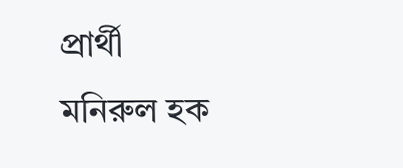প্রার্থী মনিরুল হক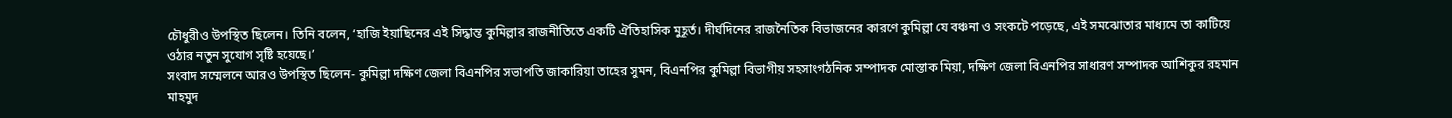চৌধুরীও উপস্থিত ছিলেন। তিনি বলেন, ‘হাজি ইয়াছিনের এই সিদ্ধান্ত কুমিল্লার রাজনীতিতে একটি ঐতিহাসিক মুহূর্ত। দীর্ঘদিনের রাজনৈতিক বিভাজনের কারণে কুমিল্লা যে বঞ্চনা ও সংকটে পড়েছে, এই সমঝোতার মাধ্যমে তা কাটিয়ে ওঠার নতুন সুযোগ সৃষ্টি হয়েছে।’
সংবাদ সম্মেলনে আরও উপস্থিত ছিলেন- কুমিল্লা দক্ষিণ জেলা বিএনপির সভাপতি জাকারিয়া তাহের সুমন, বিএনপির কুমিল্লা বিভাগীয় সহসাংগঠনিক সম্পাদক মোস্তাক মিয়া, দক্ষিণ জেলা বিএনপির সাধারণ সম্পাদক আশিকুর রহমান মাহমুদ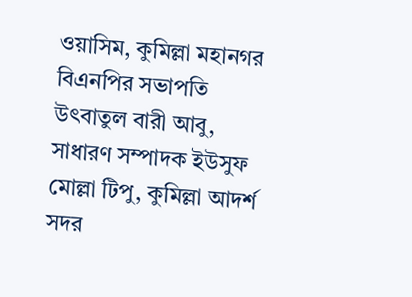ওয়াসিম, কুমিল্লা মহানগর বিএনপির সভাপতি উৎবাতুল বারী আবু, সাধারণ সম্পাদক ইউসুফ মোল্লা টিপু, কুমিল্লা আদর্শ সদর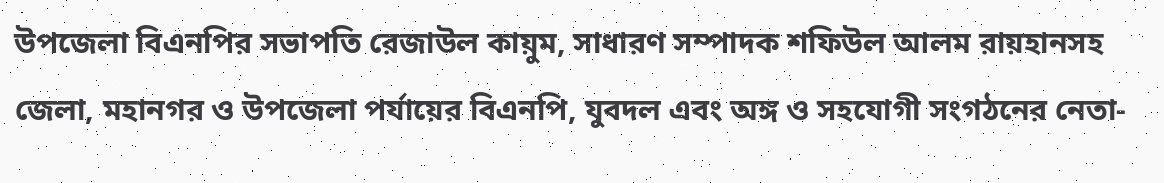উপজেলা বিএনপির সভাপতি রেজাউল কায়ুম, সাধারণ সম্পাদক শফিউল আলম রায়হানসহ জেলা, মহানগর ও উপজেলা পর্যায়ের বিএনপি, যুবদল এবং অঙ্গ ও সহযোগী সংগঠনের নেতা-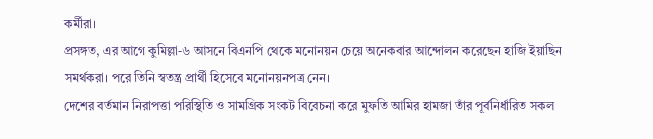কর্মীরা।
প্রসঙ্গত, এর আগে কুমিল্লা-৬ আসনে বিএনপি থেকে মনোনয়ন চেয়ে অনেকবার আন্দোলন করেছেন হাজি ইয়াছিন সমর্থকরা। পরে তিনি স্বতন্ত্র প্রার্থী হিসেবে মনোনয়নপত্র নেন।
দেশের বর্তমান নিরাপত্তা পরিস্থিতি ও সামগ্রিক সংকট বিবেচনা করে মুফতি আমির হামজা তাঁর পূর্বনির্ধারিত সকল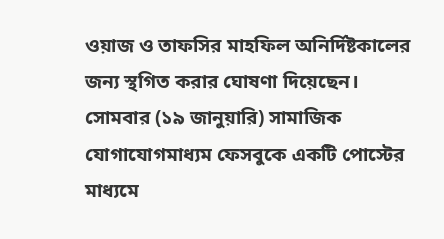ওয়াজ ও তাফসির মাহফিল অনির্দিষ্টকালের জন্য স্থগিত করার ঘোষণা দিয়েছেন।
সোমবার (১৯ জানুয়ারি) সামাজিক যোগাযোগমাধ্যম ফেসবুকে একটি পোস্টের মাধ্যমে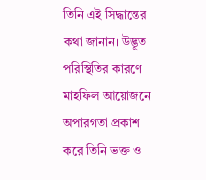তিনি এই সিদ্ধান্তের কথা জানান। উদ্ভূত পরিস্থিতির কারণে মাহফিল আয়োজনে অপারগতা প্রকাশ করে তিনি ভক্ত ও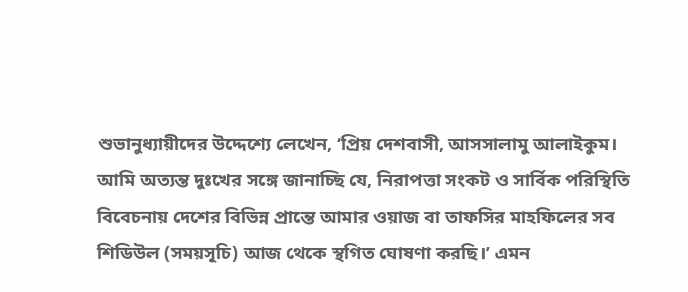শুভানুধ্যায়ীদের উদ্দেশ্যে লেখেন, ‘প্রিয় দেশবাসী, আসসালামু আলাইকুম। আমি অত্যন্ত দুঃখের সঙ্গে জানাচ্ছি যে, নিরাপত্তা সংকট ও সার্বিক পরিস্থিতি বিবেচনায় দেশের বিভিন্ন প্রান্তে আমার ওয়াজ বা তাফসির মাহফিলের সব শিডিউল (সময়সূচি) আজ থেকে স্থগিত ঘোষণা করছি।’ এমন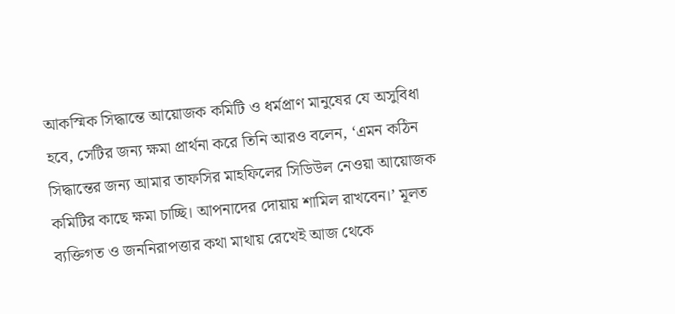আকস্মিক সিদ্ধান্তে আয়োজক কমিটি ও ধর্মপ্রাণ মানুষের যে অসুবিধা হবে, সেটির জন্য ক্ষমা প্রার্থনা করে তিনি আরও বলেন, ‘এমন কঠিন সিদ্ধান্তের জন্য আমার তাফসির মাহফিলের সিডিউল নেওয়া আয়োজক কমিটির কাছে ক্ষমা চাচ্ছি। আপনাদের দোয়ায় শামিল রাখবেন।’ মূলত ব্যক্তিগত ও জননিরাপত্তার কথা মাথায় রেখেই আজ থেকে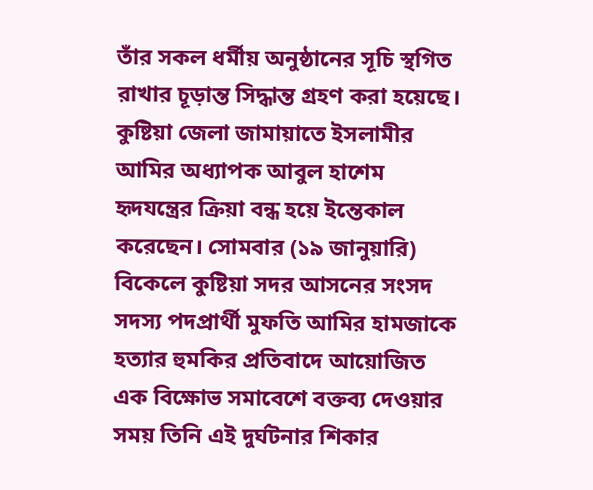তাঁর সকল ধর্মীয় অনুষ্ঠানের সূচি স্থগিত রাখার চূড়ান্ত সিদ্ধান্ত গ্রহণ করা হয়েছে।
কুষ্টিয়া জেলা জামায়াতে ইসলামীর আমির অধ্যাপক আবুল হাশেম হৃদযন্ত্রের ক্রিয়া বন্ধ হয়ে ইন্তেকাল করেছেন। সোমবার (১৯ জানুয়ারি) বিকেলে কুষ্টিয়া সদর আসনের সংসদ সদস্য পদপ্রার্থী মুফতি আমির হামজাকে হত্যার হুমকির প্রতিবাদে আয়োজিত এক বিক্ষোভ সমাবেশে বক্তব্য দেওয়ার সময় তিনি এই দুর্ঘটনার শিকার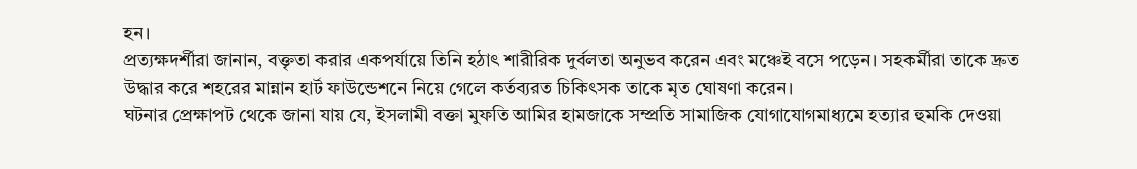হন।
প্রত্যক্ষদর্শীরা জানান, বক্তৃতা করার একপর্যায়ে তিনি হঠাৎ শারীরিক দুর্বলতা অনুভব করেন এবং মঞ্চেই বসে পড়েন। সহকর্মীরা তাকে দ্রুত উদ্ধার করে শহরের মান্নান হার্ট ফাউন্ডেশনে নিয়ে গেলে কর্তব্যরত চিকিৎসক তাকে মৃত ঘোষণা করেন।
ঘটনার প্রেক্ষাপট থেকে জানা যায় যে, ইসলামী বক্তা মুফতি আমির হামজাকে সম্প্রতি সামাজিক যোগাযোগমাধ্যমে হত্যার হুমকি দেওয়া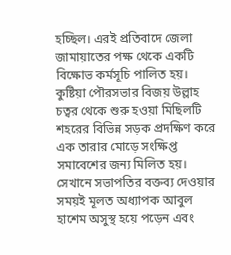হচ্ছিল। এরই প্রতিবাদে জেলা জামায়াতের পক্ষ থেকে একটি বিক্ষোভ কর্মসূচি পালিত হয়। কুষ্টিয়া পৌরসভার বিজয় উল্লাহ চত্বর থেকে শুরু হওয়া মিছিলটি শহরের বিভিন্ন সড়ক প্রদক্ষিণ করে এক তারার মোড়ে সংক্ষিপ্ত সমাবেশের জন্য মিলিত হয়। সেখানে সভাপতির বক্তব্য দেওয়ার সময়ই মূলত অধ্যাপক আবুল হাশেম অসুস্থ হয়ে পড়েন এবং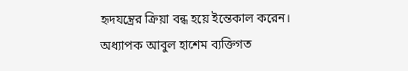হৃদযন্ত্রের ক্রিয়া বন্ধ হয়ে ইন্তেকাল করেন।
অধ্যাপক আবুল হাশেম ব্যক্তিগত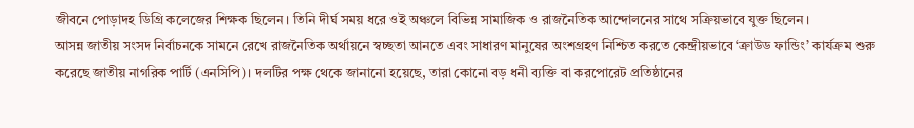জীবনে পোড়াদহ ডিগ্রি কলেজের শিক্ষক ছিলেন। তিনি দীর্ঘ সময় ধরে ওই অঞ্চলে বিভিন্ন সামাজিক ও রাজনৈতিক আন্দোলনের সাথে সক্রিয়ভাবে যুক্ত ছিলেন।
আসন্ন জাতীয় সংসদ নির্বাচনকে সামনে রেখে রাজনৈতিক অর্থায়নে স্বচ্ছতা আনতে এবং সাধারণ মানুষের অংশগ্রহণ নিশ্চিত করতে কেন্দ্রীয়ভাবে ‘ক্রাউড ফান্ডিং’ কার্যক্রম শুরু করেছে জাতীয় নাগরিক পার্টি (এনসিপি)। দলটির পক্ষ থেকে জানানো হয়েছে, তারা কোনো বড় ধনী ব্যক্তি বা করপোরেট প্রতিষ্ঠানের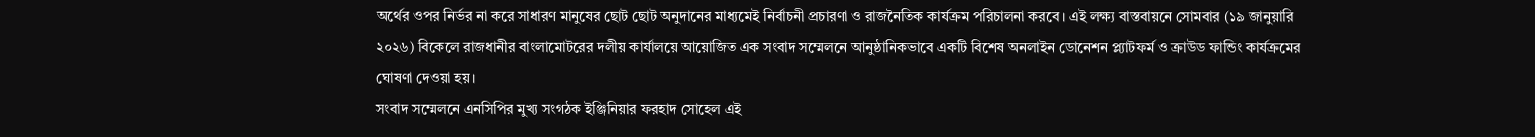অর্থের ওপর নির্ভর না করে সাধারণ মানুষের ছোট ছোট অনুদানের মাধ্যমেই নির্বাচনী প্রচারণা ও রাজনৈতিক কার্যক্রম পরিচালনা করবে। এই লক্ষ্য বাস্তবায়নে সোমবার (১৯ জানুয়ারি ২০২৬) বিকেলে রাজধানীর বাংলামোটরের দলীয় কার্যালয়ে আয়োজিত এক সংবাদ সম্মেলনে আনুষ্ঠানিকভাবে একটি বিশেষ অনলাইন ডোনেশন প্ল্যাটফর্ম ও ক্রাউড ফান্ডিং কার্যক্রমের ঘোষণা দেওয়া হয়।
সংবাদ সম্মেলনে এনসিপির মুখ্য সংগঠক ইঞ্জিনিয়ার ফরহাদ সোহেল এই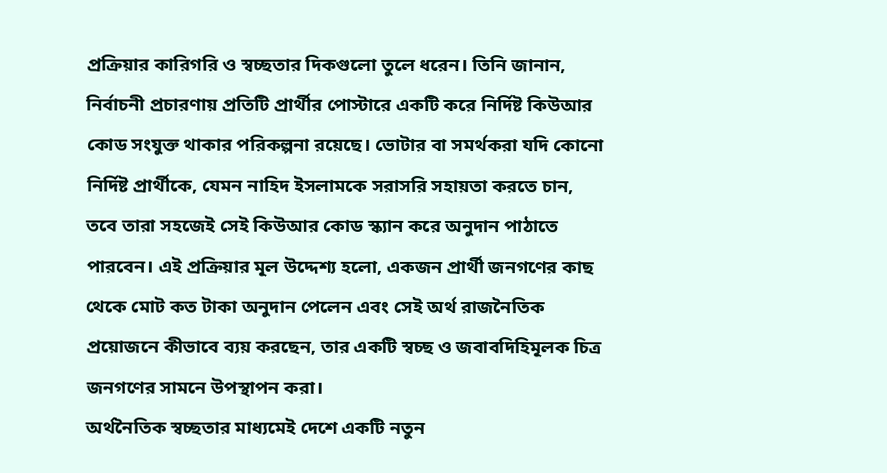প্রক্রিয়ার কারিগরি ও স্বচ্ছতার দিকগুলো তুলে ধরেন। তিনি জানান, নির্বাচনী প্রচারণায় প্রতিটি প্রার্থীর পোস্টারে একটি করে নির্দিষ্ট কিউআর কোড সংযুক্ত থাকার পরিকল্পনা রয়েছে। ভোটার বা সমর্থকরা যদি কোনো নির্দিষ্ট প্রার্থীকে, যেমন নাহিদ ইসলামকে সরাসরি সহায়তা করতে চান, তবে তারা সহজেই সেই কিউআর কোড স্ক্যান করে অনুদান পাঠাতে পারবেন। এই প্রক্রিয়ার মূল উদ্দেশ্য হলো, একজন প্রার্থী জনগণের কাছ থেকে মোট কত টাকা অনুদান পেলেন এবং সেই অর্থ রাজনৈতিক প্রয়োজনে কীভাবে ব্যয় করছেন, তার একটি স্বচ্ছ ও জবাবদিহিমূলক চিত্র জনগণের সামনে উপস্থাপন করা।
অর্থনৈতিক স্বচ্ছতার মাধ্যমেই দেশে একটি নতুন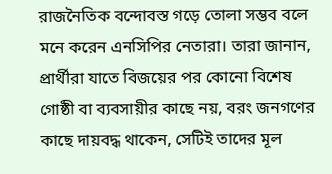রাজনৈতিক বন্দোবস্ত গড়ে তোলা সম্ভব বলে মনে করেন এনসিপির নেতারা। তারা জানান, প্রার্থীরা যাতে বিজয়ের পর কোনো বিশেষ গোষ্ঠী বা ব্যবসায়ীর কাছে নয়, বরং জনগণের কাছে দায়বদ্ধ থাকেন, সেটিই তাদের মূল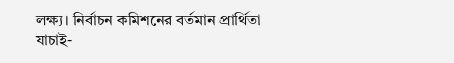লক্ষ্য। নির্বাচন কমিশনের বর্তমান প্রার্থিতা যাচাই-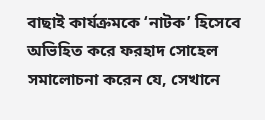বাছাই কার্যক্রমকে ‘নাটক’ হিসেবে অভিহিত করে ফরহাদ সোহেল সমালোচনা করেন যে, সেখানে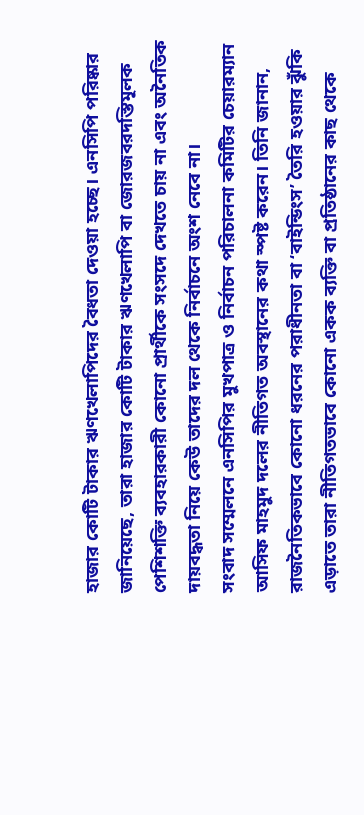হাজার কোটি টাকার ঋণখেলাপিদের বৈধতা দেওয়া হচ্ছে। এনসিপি পরিষ্কার জানিয়েছে, তারা হাজার কোটি টাকার ঋণখেলাপি বা জোরজবরদস্তিমূলক পেশিশক্তি ব্যবহারকারী কোনো প্রার্থীকে সংসদে দেখতে চায় না এবং অনৈতিক দায়বদ্ধতা নিয়ে কেউ তাদের দল থেকে নির্বাচনে অংশ নেবে না।
সংবাদ সম্মেলনে এনসিপির মুখপাত্র ও নির্বাচন পরিচালনা কমিটির চেয়ারম্যান আসিফ মাহমুদ দলের নীতিগত অবস্থানের কথা স্পষ্ট করেন। তিনি জানান, রাজনৈতিকভাবে কোনো ধরনের পরাধীনতা বা ‘বাইন্ডিংস’ তৈরি হওয়ার ঝুঁকি এড়াতে তারা নীতিগতভাবে কোনো একক ব্যক্তি বা প্রতিষ্ঠানের কাছ থেকে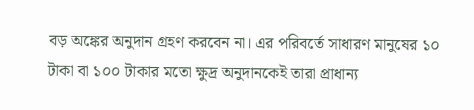বড় অঙ্কের অনুদান গ্রহণ করবেন না। এর পরিবর্তে সাধারণ মানুষের ১০ টাকা বা ১০০ টাকার মতো ক্ষুদ্র অনুদানকেই তারা প্রাধান্য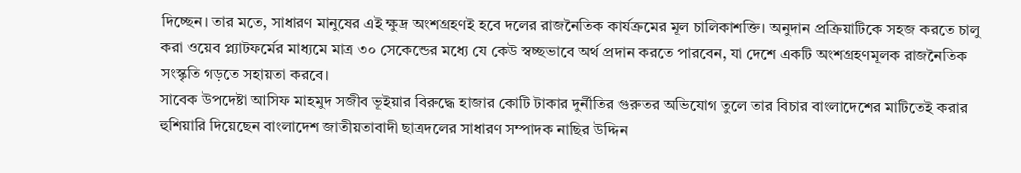দিচ্ছেন। তার মতে, সাধারণ মানুষের এই ক্ষুদ্র অংশগ্রহণই হবে দলের রাজনৈতিক কার্যক্রমের মূল চালিকাশক্তি। অনুদান প্রক্রিয়াটিকে সহজ করতে চালু করা ওয়েব প্ল্যাটফর্মের মাধ্যমে মাত্র ৩০ সেকেন্ডের মধ্যে যে কেউ স্বচ্ছভাবে অর্থ প্রদান করতে পারবেন, যা দেশে একটি অংশগ্রহণমূলক রাজনৈতিক সংস্কৃতি গড়তে সহায়তা করবে।
সাবেক উপদেষ্টা আসিফ মাহমুদ সজীব ভূইয়ার বিরুদ্ধে হাজার কোটি টাকার দুর্নীতির গুরুতর অভিযোগ তুলে তার বিচার বাংলাদেশের মাটিতেই করার হুশিয়ারি দিয়েছেন বাংলাদেশ জাতীয়তাবাদী ছাত্রদলের সাধারণ সম্পাদক নাছির উদ্দিন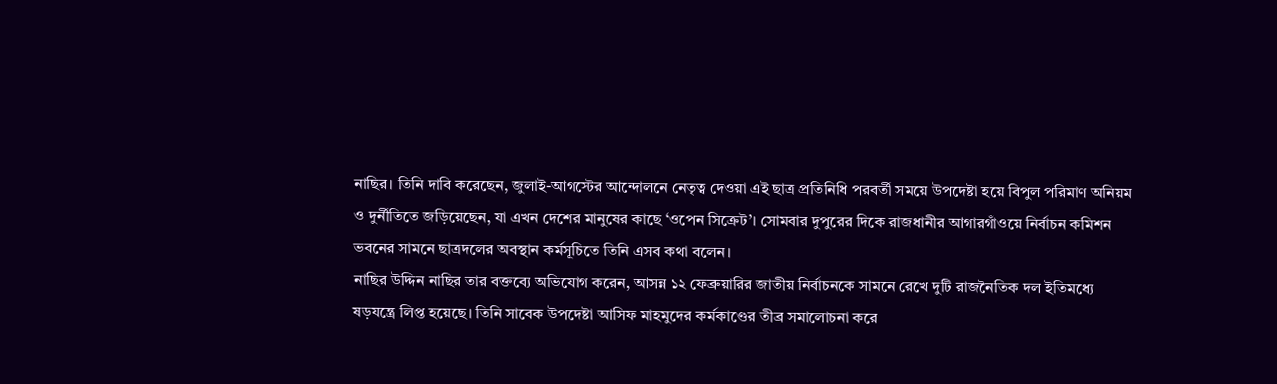নাছির। তিনি দাবি করেছেন, জুলাই-আগস্টের আন্দোলনে নেতৃত্ব দেওয়া এই ছাত্র প্রতিনিধি পরবর্তী সময়ে উপদেষ্টা হয়ে বিপুল পরিমাণ অনিয়ম ও দুর্নীতিতে জড়িয়েছেন, যা এখন দেশের মানুষের কাছে ‘ওপেন সিক্রেট’। সোমবার দুপুরের দিকে রাজধানীর আগারগাঁওয়ে নির্বাচন কমিশন ভবনের সামনে ছাত্রদলের অবস্থান কর্মসূচিতে তিনি এসব কথা বলেন।
নাছির উদ্দিন নাছির তার বক্তব্যে অভিযোগ করেন, আসন্ন ১২ ফেব্রুয়ারির জাতীয় নির্বাচনকে সামনে রেখে দুটি রাজনৈতিক দল ইতিমধ্যে ষড়যন্ত্রে লিপ্ত হয়েছে। তিনি সাবেক উপদেষ্টা আসিফ মাহমুদের কর্মকাণ্ডের তীব্র সমালোচনা করে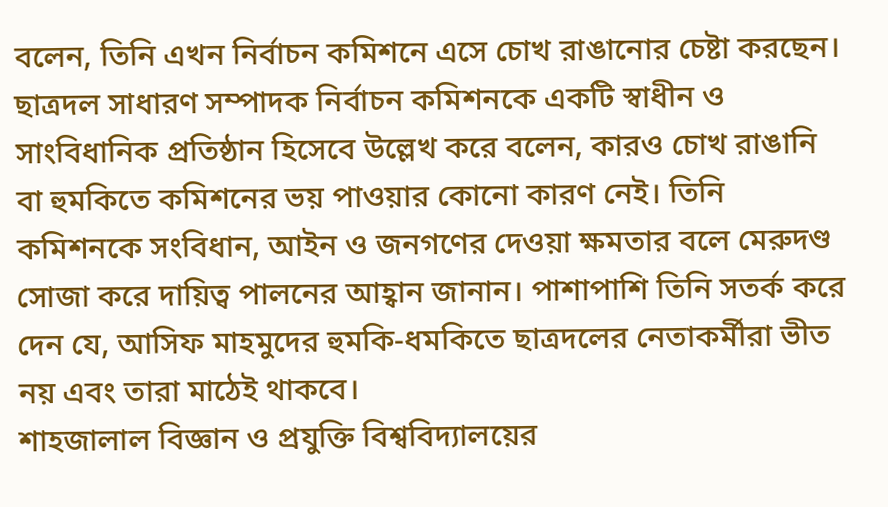বলেন, তিনি এখন নির্বাচন কমিশনে এসে চোখ রাঙানোর চেষ্টা করছেন। ছাত্রদল সাধারণ সম্পাদক নির্বাচন কমিশনকে একটি স্বাধীন ও সাংবিধানিক প্রতিষ্ঠান হিসেবে উল্লেখ করে বলেন, কারও চোখ রাঙানি বা হুমকিতে কমিশনের ভয় পাওয়ার কোনো কারণ নেই। তিনি কমিশনকে সংবিধান, আইন ও জনগণের দেওয়া ক্ষমতার বলে মেরুদণ্ড সোজা করে দায়িত্ব পালনের আহ্বান জানান। পাশাপাশি তিনি সতর্ক করে দেন যে, আসিফ মাহমুদের হুমকি-ধমকিতে ছাত্রদলের নেতাকর্মীরা ভীত নয় এবং তারা মাঠেই থাকবে।
শাহজালাল বিজ্ঞান ও প্রযুক্তি বিশ্ববিদ্যালয়ের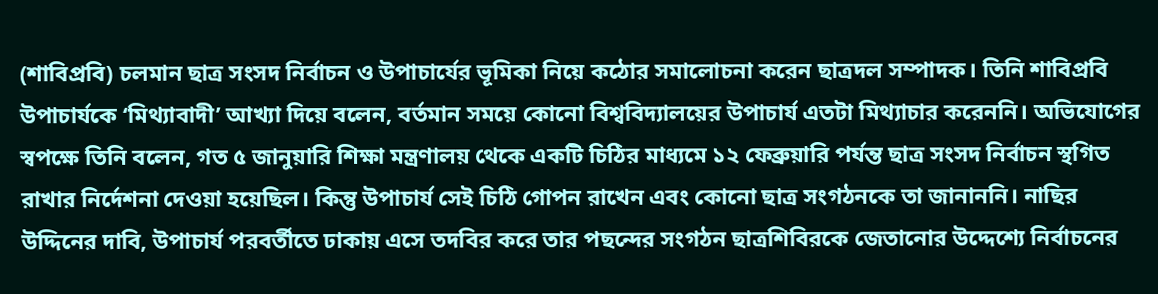(শাবিপ্রবি) চলমান ছাত্র সংসদ নির্বাচন ও উপাচার্যের ভূমিকা নিয়ে কঠোর সমালোচনা করেন ছাত্রদল সম্পাদক। তিনি শাবিপ্রবি উপাচার্যকে ‘মিথ্যাবাদী’ আখ্যা দিয়ে বলেন, বর্তমান সময়ে কোনো বিশ্ববিদ্যালয়ের উপাচার্য এতটা মিথ্যাচার করেননি। অভিযোগের স্বপক্ষে তিনি বলেন, গত ৫ জানুয়ারি শিক্ষা মন্ত্রণালয় থেকে একটি চিঠির মাধ্যমে ১২ ফেব্রুয়ারি পর্যন্ত ছাত্র সংসদ নির্বাচন স্থগিত রাখার নির্দেশনা দেওয়া হয়েছিল। কিন্তু উপাচার্য সেই চিঠি গোপন রাখেন এবং কোনো ছাত্র সংগঠনকে তা জানাননি। নাছির উদ্দিনের দাবি, উপাচার্য পরবর্তীতে ঢাকায় এসে তদবির করে তার পছন্দের সংগঠন ছাত্রশিবিরকে জেতানোর উদ্দেশ্যে নির্বাচনের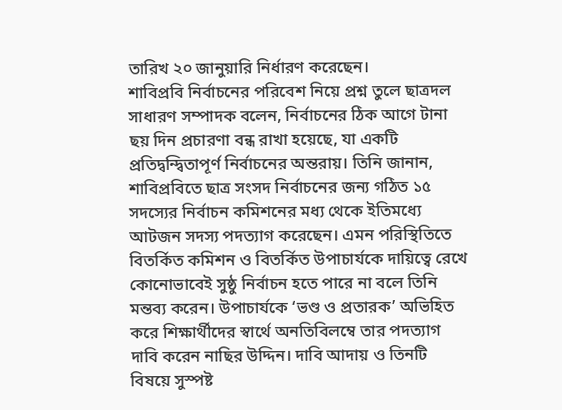তারিখ ২০ জানুয়ারি নির্ধারণ করেছেন।
শাবিপ্রবি নির্বাচনের পরিবেশ নিয়ে প্রশ্ন তুলে ছাত্রদল সাধারণ সম্পাদক বলেন, নির্বাচনের ঠিক আগে টানা ছয় দিন প্রচারণা বন্ধ রাখা হয়েছে, যা একটি প্রতিদ্বন্দ্বিতাপূর্ণ নির্বাচনের অন্তরায়। তিনি জানান, শাবিপ্রবিতে ছাত্র সংসদ নির্বাচনের জন্য গঠিত ১৫ সদস্যের নির্বাচন কমিশনের মধ্য থেকে ইতিমধ্যে আটজন সদস্য পদত্যাগ করেছেন। এমন পরিস্থিতিতে বিতর্কিত কমিশন ও বিতর্কিত উপাচার্যকে দায়িত্বে রেখে কোনোভাবেই সুষ্ঠু নির্বাচন হতে পারে না বলে তিনি মন্তব্য করেন। উপাচার্যকে ‘ভণ্ড ও প্রতারক’ অভিহিত করে শিক্ষার্থীদের স্বার্থে অনতিবিলম্বে তার পদত্যাগ দাবি করেন নাছির উদ্দিন। দাবি আদায় ও তিনটি বিষয়ে সুস্পষ্ট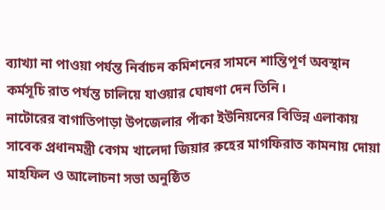ব্যাখ্যা না পাওয়া পর্যন্ত নির্বাচন কমিশনের সামনে শান্তিপূর্ণ অবস্থান কর্মসূচি রাত পর্যন্ত চালিয়ে যাওয়ার ঘোষণা দেন তিনি।
নাটোরের বাগাতিপাড়া উপজেলার পাঁকা ইউনিয়নের বিভিন্ন এলাকায় সাবেক প্রধানমন্ত্রী বেগম খালেদা জিয়ার রুহের মাগফিরাত কামনায় দোয়া মাহফিল ও আলোচনা সভা অনুষ্ঠিত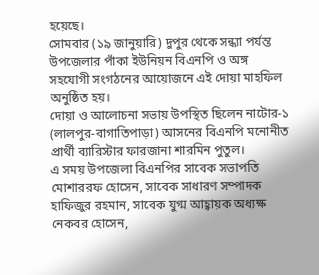হয়েছে।
সোমবার (১৯ জানুয়ারি) দুপুর থেকে সন্ধ্যা পর্যন্ত উপজেলার পাঁকা ইউনিয়ন বিএনপি ও অঙ্গ সহযোগী সংগঠনের আয়োজনে এই দোয়া মাহফিল অনুষ্ঠিত হয়।
দোয়া ও আলোচনা সভায় উপস্থিত ছিলেন নাটোর-১ (লালপুর-বাগাতিপাড়া) আসনের বিএনপি মনোনীত প্রার্থী ব্যারিস্টার ফারজানা শারমিন পুতুল।
এ সময় উপজেলা বিএনপির সাবেক সভাপতি মোশাররফ হোসেন, সাবেক সাধারণ সম্পাদক হাফিজুর রহমান, সাবেক যুগ্ম আহ্বায়ক অধ্যক্ষ নেকবর হোসেন,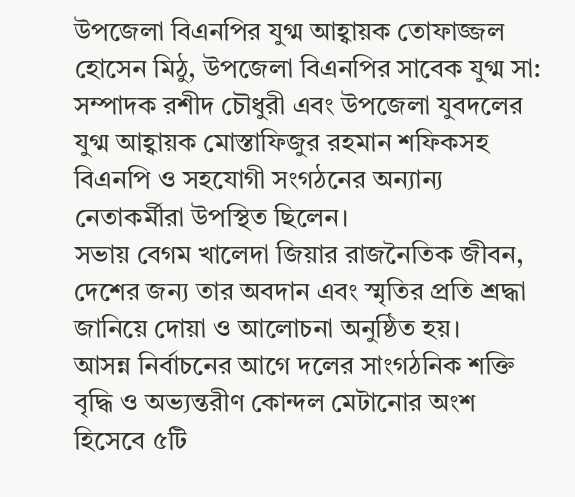উপজেলা বিএনপির যুগ্ম আহ্বায়ক তোফাজ্জল হোসেন মিঠু, উপজেলা বিএনপির সাবেক যুগ্ম সা: সম্পাদক রশীদ চৌধুরী এবং উপজেলা যুবদলের যুগ্ম আহ্বায়ক মোস্তাফিজুর রহমান শফিকসহ বিএনপি ও সহযোগী সংগঠনের অন্যান্য নেতাকর্মীরা উপস্থিত ছিলেন।
সভায় বেগম খালেদা জিয়ার রাজনৈতিক জীবন, দেশের জন্য তার অবদান এবং স্মৃতির প্রতি শ্রদ্ধা জানিয়ে দোয়া ও আলোচনা অনুষ্ঠিত হয়।
আসন্ন নির্বাচনের আগে দলের সাংগঠনিক শক্তি বৃদ্ধি ও অভ্যন্তরীণ কোন্দল মেটানোর অংশ হিসেবে ৫টি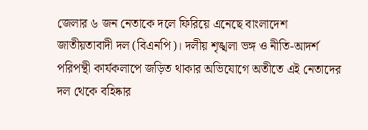জেলার ৬ জন নেতাকে দলে ফিরিয়ে এনেছে বাংলাদেশ জাতীয়তাবাদী দল (বিএনপি)। দলীয় শৃঙ্খলা ভঙ্গ ও নীতি-আদর্শ পরিপন্থী কার্যকলাপে জড়িত থাকার অভিযোগে অতীতে এই নেতাদের দল থেকে বহিষ্কার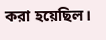করা হয়েছিল।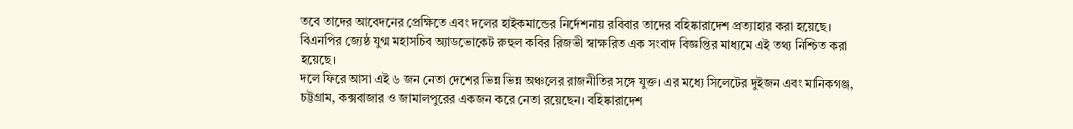তবে তাদের আবেদনের প্রেক্ষিতে এবং দলের হাইকমান্ডের নির্দেশনায় রবিবার তাদের বহিষ্কারাদেশ প্রত্যাহার করা হয়েছে। বিএনপির জ্যেষ্ঠ যুগ্ম মহাসচিব অ্যাডভোকেট রুহুল কবির রিজভী স্বাক্ষরিত এক সংবাদ বিজ্ঞপ্তির মাধ্যমে এই তথ্য নিশ্চিত করা হয়েছে।
দলে ফিরে আসা এই ৬ জন নেতা দেশের ভিন্ন ভিন্ন অঞ্চলের রাজনীতির সঙ্গে যুক্ত। এর মধ্যে সিলেটের দুইজন এবং মানিকগঞ্জ, চট্টগ্রাম, কক্সবাজার ও জামালপুরের একজন করে নেতা রয়েছেন। বহিষ্কারাদেশ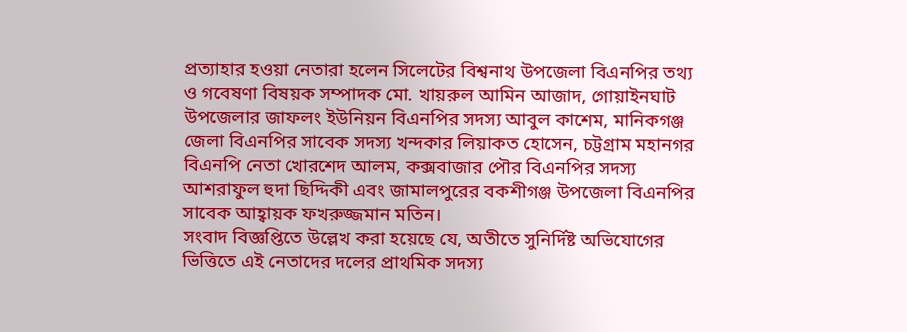প্রত্যাহার হওয়া নেতারা হলেন সিলেটের বিশ্বনাথ উপজেলা বিএনপির তথ্য ও গবেষণা বিষয়ক সম্পাদক মো. খায়রুল আমিন আজাদ, গোয়াইনঘাট উপজেলার জাফলং ইউনিয়ন বিএনপির সদস্য আবুল কাশেম, মানিকগঞ্জ জেলা বিএনপির সাবেক সদস্য খন্দকার লিয়াকত হোসেন, চট্টগ্রাম মহানগর বিএনপি নেতা খোরশেদ আলম, কক্সবাজার পৌর বিএনপির সদস্য আশরাফুল হুদা ছিদ্দিকী এবং জামালপুরের বকশীগঞ্জ উপজেলা বিএনপির সাবেক আহ্বায়ক ফখরুজ্জমান মতিন।
সংবাদ বিজ্ঞপ্তিতে উল্লেখ করা হয়েছে যে, অতীতে সুনির্দিষ্ট অভিযোগের ভিত্তিতে এই নেতাদের দলের প্রাথমিক সদস্য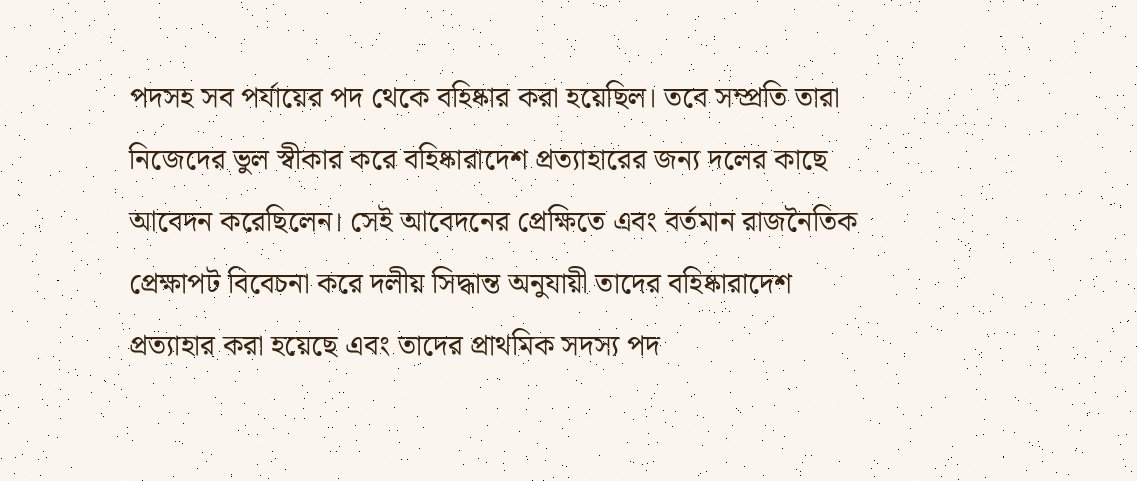পদসহ সব পর্যায়ের পদ থেকে বহিষ্কার করা হয়েছিল। তবে সম্প্রতি তারা নিজেদের ভুল স্বীকার করে বহিষ্কারাদেশ প্রত্যাহারের জন্য দলের কাছে আবেদন করেছিলেন। সেই আবেদনের প্রেক্ষিতে এবং বর্তমান রাজনৈতিক প্রেক্ষাপট বিবেচনা করে দলীয় সিদ্ধান্ত অনুযায়ী তাদের বহিষ্কারাদেশ প্রত্যাহার করা হয়েছে এবং তাদের প্রাথমিক সদস্য পদ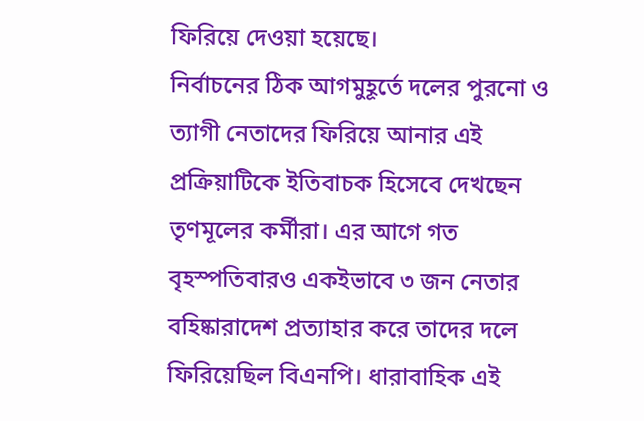ফিরিয়ে দেওয়া হয়েছে।
নির্বাচনের ঠিক আগমুহূর্তে দলের পুরনো ও ত্যাগী নেতাদের ফিরিয়ে আনার এই প্রক্রিয়াটিকে ইতিবাচক হিসেবে দেখছেন তৃণমূলের কর্মীরা। এর আগে গত বৃহস্পতিবারও একইভাবে ৩ জন নেতার বহিষ্কারাদেশ প্রত্যাহার করে তাদের দলে ফিরিয়েছিল বিএনপি। ধারাবাহিক এই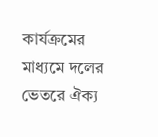কার্যক্রমের মাধ্যমে দলের ভেতরে ঐক্য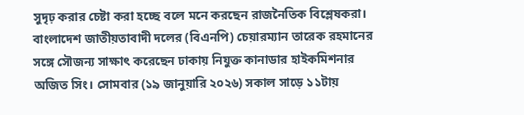সুদৃঢ় করার চেষ্টা করা হচ্ছে বলে মনে করছেন রাজনৈতিক বিশ্লেষকরা।
বাংলাদেশ জাতীয়তাবাদী দলের (বিএনপি) চেয়ারম্যান তারেক রহমানের সঙ্গে সৌজন্য সাক্ষাৎ করেছেন ঢাকায় নিযুক্ত কানাডার হাইকমিশনার অজিত সিং। সোমবার (১৯ জানুয়ারি ২০২৬) সকাল সাড়ে ১১টায়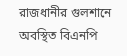রাজধানীর গুলশানে অবস্থিত বিএনপি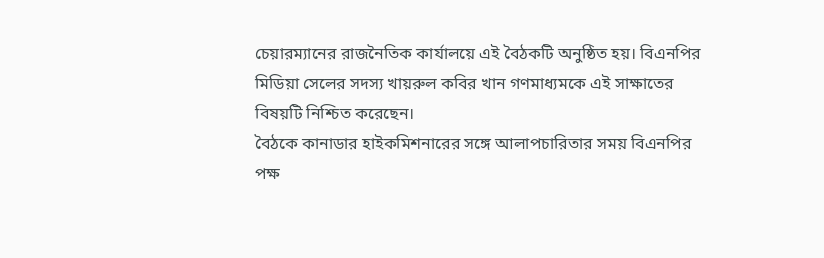চেয়ারম্যানের রাজনৈতিক কার্যালয়ে এই বৈঠকটি অনুষ্ঠিত হয়। বিএনপির মিডিয়া সেলের সদস্য খায়রুল কবির খান গণমাধ্যমকে এই সাক্ষাতের বিষয়টি নিশ্চিত করেছেন।
বৈঠকে কানাডার হাইকমিশনারের সঙ্গে আলাপচারিতার সময় বিএনপির পক্ষ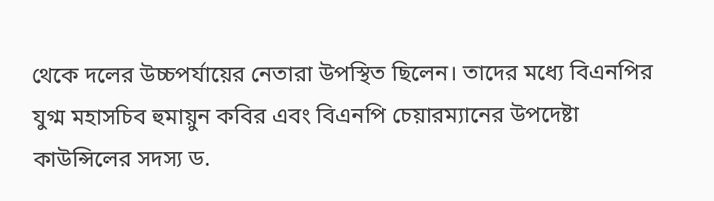থেকে দলের উচ্চপর্যায়ের নেতারা উপস্থিত ছিলেন। তাদের মধ্যে বিএনপির যুগ্ম মহাসচিব হুমায়ুন কবির এবং বিএনপি চেয়ারম্যানের উপদেষ্টা কাউন্সিলের সদস্য ড.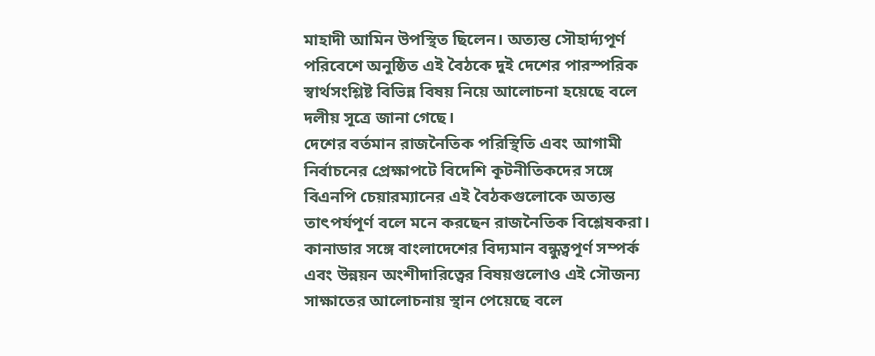মাহাদী আমিন উপস্থিত ছিলেন। অত্যন্ত সৌহার্দ্যপূর্ণ পরিবেশে অনুষ্ঠিত এই বৈঠকে দুই দেশের পারস্পরিক স্বার্থসংশ্লিষ্ট বিভিন্ন বিষয় নিয়ে আলোচনা হয়েছে বলে দলীয় সূত্রে জানা গেছে।
দেশের বর্তমান রাজনৈতিক পরিস্থিতি এবং আগামী নির্বাচনের প্রেক্ষাপটে বিদেশি কূটনীতিকদের সঙ্গে বিএনপি চেয়ারম্যানের এই বৈঠকগুলোকে অত্যন্ত তাৎপর্যপূর্ণ বলে মনে করছেন রাজনৈতিক বিশ্লেষকরা। কানাডার সঙ্গে বাংলাদেশের বিদ্যমান বন্ধুত্বপূর্ণ সম্পর্ক এবং উন্নয়ন অংশীদারিত্বের বিষয়গুলোও এই সৌজন্য সাক্ষাতের আলোচনায় স্থান পেয়েছে বলে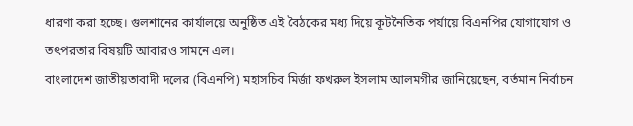ধারণা করা হচ্ছে। গুলশানের কার্যালয়ে অনুষ্ঠিত এই বৈঠকের মধ্য দিয়ে কূটনৈতিক পর্যায়ে বিএনপির যোগাযোগ ও তৎপরতার বিষয়টি আবারও সামনে এল।
বাংলাদেশ জাতীয়তাবাদী দলের (বিএনপি) মহাসচিব মির্জা ফখরুল ইসলাম আলমগীর জানিয়েছেন, বর্তমান নির্বাচন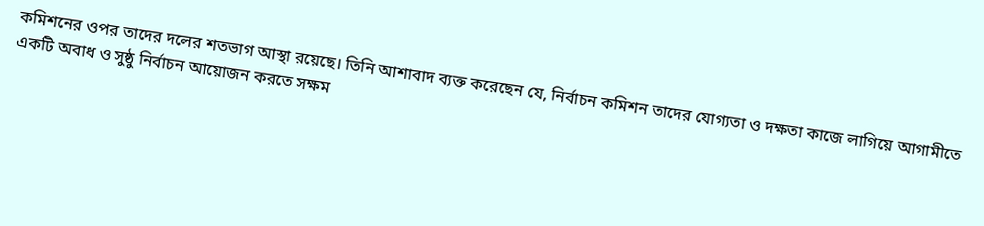কমিশনের ওপর তাদের দলের শতভাগ আস্থা রয়েছে। তিনি আশাবাদ ব্যক্ত করেছেন যে, নির্বাচন কমিশন তাদের যোগ্যতা ও দক্ষতা কাজে লাগিয়ে আগামীতে একটি অবাধ ও সুষ্ঠু নির্বাচন আয়োজন করতে সক্ষম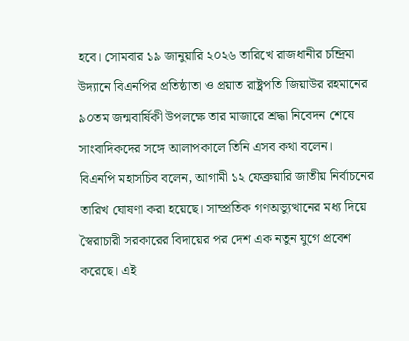হবে। সোমবার ১৯ জানুয়ারি ২০২৬ তারিখে রাজধানীর চন্দ্রিমা উদ্যানে বিএনপির প্রতিষ্ঠাতা ও প্রয়াত রাষ্ট্রপতি জিয়াউর রহমানের ৯০তম জন্মবার্ষিকী উপলক্ষে তার মাজারে শ্রদ্ধা নিবেদন শেষে সাংবাদিকদের সঙ্গে আলাপকালে তিনি এসব কথা বলেন।
বিএনপি মহাসচিব বলেন, আগামী ১২ ফেব্রুয়ারি জাতীয় নির্বাচনের তারিখ ঘোষণা করা হয়েছে। সাম্প্রতিক গণঅভ্যুত্থানের মধ্য দিয়ে স্বৈরাচারী সরকারের বিদায়ের পর দেশ এক নতুন যুগে প্রবেশ করেছে। এই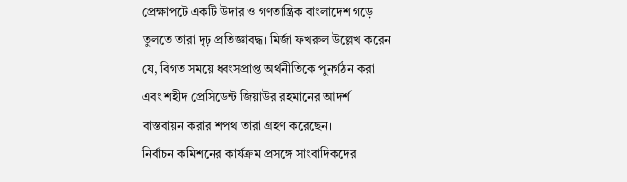প্রেক্ষাপটে একটি উদার ও গণতান্ত্রিক বাংলাদেশ গড়ে তুলতে তারা দৃঢ় প্রতিজ্ঞাবদ্ধ। মির্জা ফখরুল উল্লেখ করেন যে, বিগত সময়ে ধ্বংসপ্রাপ্ত অর্থনীতিকে পুনর্গঠন করা এবং শহীদ প্রেসিডেন্ট জিয়াউর রহমানের আদর্শ বাস্তবায়ন করার শপথ তারা গ্রহণ করেছেন।
নির্বাচন কমিশনের কার্যক্রম প্রসঙ্গে সাংবাদিকদের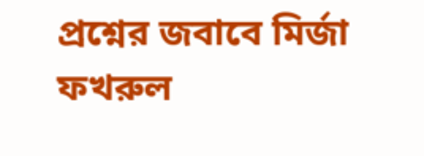প্রশ্নের জবাবে মির্জা ফখরুল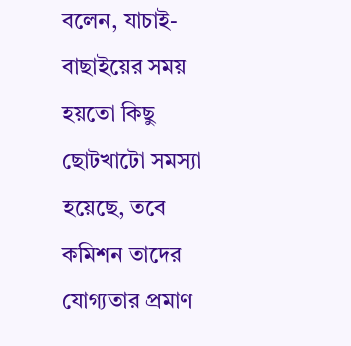বলেন, যাচাই-বাছাইয়ের সময় হয়তো কিছু ছোটখাটো সমস্যা হয়েছে, তবে কমিশন তাদের যোগ্যতার প্রমাণ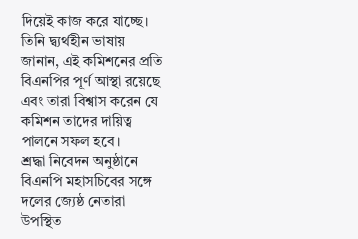দিয়েই কাজ করে যাচ্ছে। তিনি দ্ব্যর্থহীন ভাষায় জানান, এই কমিশনের প্রতি বিএনপির পূর্ণ আস্থা রয়েছে এবং তারা বিশ্বাস করেন যে কমিশন তাদের দায়িত্ব পালনে সফল হবে।
শ্রদ্ধা নিবেদন অনুষ্ঠানে বিএনপি মহাসচিবের সঙ্গে দলের জ্যেষ্ঠ নেতারা উপস্থিত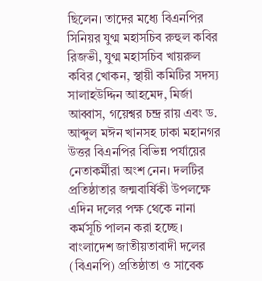ছিলেন। তাদের মধ্যে বিএনপির সিনিয়র যুগ্ম মহাসচিব রুহুল কবির রিজভী, যুগ্ম মহাসচিব খায়রুল কবির খোকন, স্থায়ী কমিটির সদস্য সালাহউদ্দিন আহমেদ, মির্জা আব্বাস, গয়েশ্বর চন্দ্র রায় এবং ড. আব্দুল মঈন খানসহ ঢাকা মহানগর উত্তর বিএনপির বিভিন্ন পর্যায়ের নেতাকর্মীরা অংশ নেন। দলটির প্রতিষ্ঠাতার জন্মবার্ষিকী উপলক্ষে এদিন দলের পক্ষ থেকে নানা কর্মসূচি পালন করা হচ্ছে।
বাংলাদেশ জাতীয়তাবাদী দলের (বিএনপি) প্রতিষ্ঠাতা ও সাবেক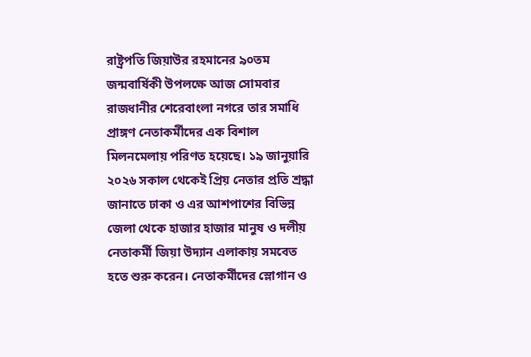রাষ্ট্রপতি জিয়াউর রহমানের ৯০তম জন্মবার্ষিকী উপলক্ষে আজ সোমবার রাজধানীর শেরেবাংলা নগরে তার সমাধি প্রাঙ্গণ নেতাকর্মীদের এক বিশাল মিলনমেলায় পরিণত হয়েছে। ১৯ জানুয়ারি ২০২৬ সকাল থেকেই প্রিয় নেতার প্রতি শ্রদ্ধা জানাতে ঢাকা ও এর আশপাশের বিভিন্ন জেলা থেকে হাজার হাজার মানুষ ও দলীয় নেতাকর্মী জিয়া উদ্যান এলাকায় সমবেত হতে শুরু করেন। নেতাকর্মীদের স্লোগান ও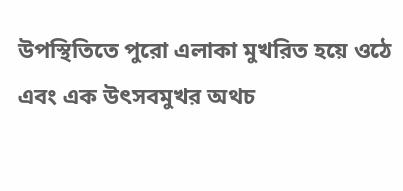উপস্থিতিতে পুরো এলাকা মুখরিত হয়ে ওঠে এবং এক উৎসবমুখর অথচ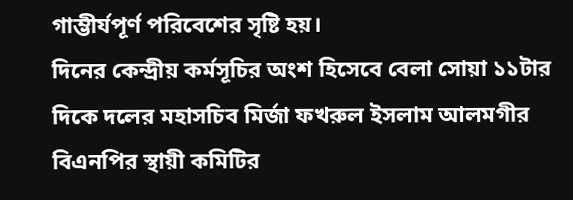গাম্ভীর্যপূর্ণ পরিবেশের সৃষ্টি হয়।
দিনের কেন্দ্রীয় কর্মসূচির অংশ হিসেবে বেলা সোয়া ১১টার দিকে দলের মহাসচিব মির্জা ফখরুল ইসলাম আলমগীর বিএনপির স্থায়ী কমিটির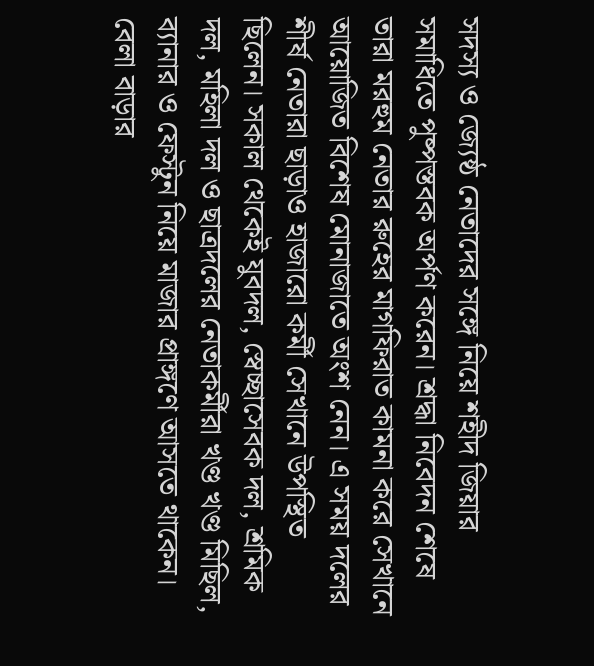সদস্য ও জ্যেষ্ঠ নেতাদের সঙ্গে নিয়ে শহীদ জিয়ার সমাধিতে পুষ্পস্তবক অর্পণ করেন। শ্রদ্ধা নিবেদন শেষে তারা মরহুম নেতার রুহের মাগফিরাত কামনা করে সেখানে আয়োজিত বিশেষ মোনাজাতে অংশ নেন। এ সময় দলের শীর্ষ নেতারা ছাড়াও হাজারো কর্মী সেখানে উপস্থিত ছিলেন। সকাল থেকেই যুবদল, স্বেচ্ছাসেবক দল, শ্রমিক দল, মহিলা দল ও ছাত্রদলের নেতাকর্মীরা খণ্ড খণ্ড মিছিল, ব্যানার ও ফেস্টুন নিয়ে মাজার প্রাঙ্গণে আসতে থাকেন। বেলা বাড়ার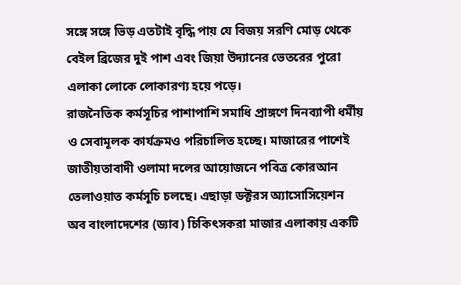সঙ্গে সঙ্গে ভিড় এতটাই বৃদ্ধি পায় যে বিজয় সরণি মোড় থেকে বেইল ব্রিজের দুই পাশ এবং জিয়া উদ্যানের ভেতরের পুরো এলাকা লোকে লোকারণ্য হয়ে পড়ে।
রাজনৈতিক কর্মসূচির পাশাপাশি সমাধি প্রাঙ্গণে দিনব্যাপী ধর্মীয় ও সেবামূলক কার্যক্রমও পরিচালিত হচ্ছে। মাজারের পাশেই জাতীয়তাবাদী ওলামা দলের আয়োজনে পবিত্র কোরআন তেলাওয়াত কর্মসূচি চলছে। এছাড়া ডক্টরস অ্যাসোসিয়েশন অব বাংলাদেশের (ড্যাব) চিকিৎসকরা মাজার এলাকায় একটি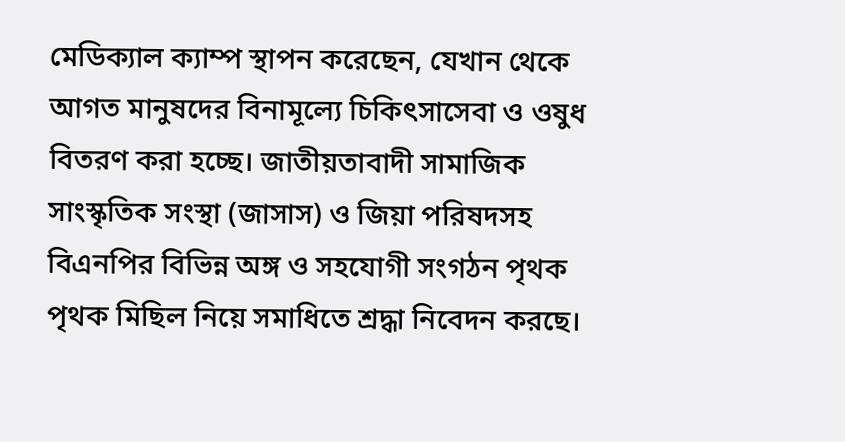মেডিক্যাল ক্যাম্প স্থাপন করেছেন, যেখান থেকে আগত মানুষদের বিনামূল্যে চিকিৎসাসেবা ও ওষুধ বিতরণ করা হচ্ছে। জাতীয়তাবাদী সামাজিক সাংস্কৃতিক সংস্থা (জাসাস) ও জিয়া পরিষদসহ বিএনপির বিভিন্ন অঙ্গ ও সহযোগী সংগঠন পৃথক পৃথক মিছিল নিয়ে সমাধিতে শ্রদ্ধা নিবেদন করছে।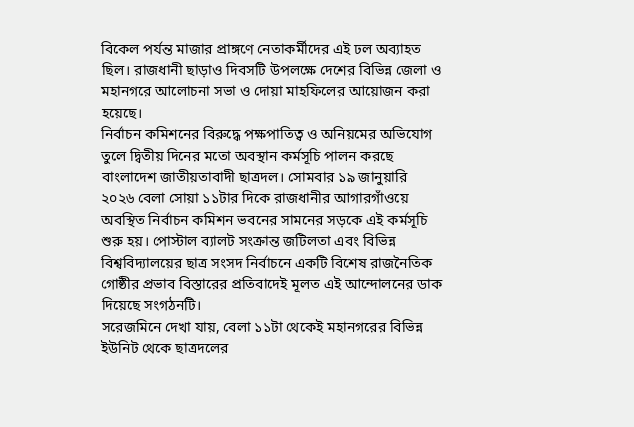বিকেল পর্যন্ত মাজার প্রাঙ্গণে নেতাকর্মীদের এই ঢল অব্যাহত ছিল। রাজধানী ছাড়াও দিবসটি উপলক্ষে দেশের বিভিন্ন জেলা ও মহানগরে আলোচনা সভা ও দোয়া মাহফিলের আয়োজন করা হয়েছে।
নির্বাচন কমিশনের বিরুদ্ধে পক্ষপাতিত্ব ও অনিয়মের অভিযোগ তুলে দ্বিতীয় দিনের মতো অবস্থান কর্মসূচি পালন করছে বাংলাদেশ জাতীয়তাবাদী ছাত্রদল। সোমবার ১৯ জানুয়ারি ২০২৬ বেলা সোয়া ১১টার দিকে রাজধানীর আগারগাঁওয়ে অবস্থিত নির্বাচন কমিশন ভবনের সামনের সড়কে এই কর্মসূচি শুরু হয়। পোস্টাল ব্যালট সংক্রান্ত জটিলতা এবং বিভিন্ন বিশ্ববিদ্যালয়ের ছাত্র সংসদ নির্বাচনে একটি বিশেষ রাজনৈতিক গোষ্ঠীর প্রভাব বিস্তারের প্রতিবাদেই মূলত এই আন্দোলনের ডাক দিয়েছে সংগঠনটি।
সরেজমিনে দেখা যায়, বেলা ১১টা থেকেই মহানগরের বিভিন্ন ইউনিট থেকে ছাত্রদলের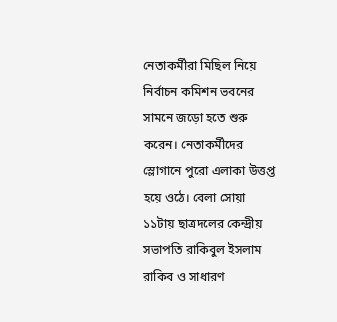নেতাকর্মীরা মিছিল নিয়ে নির্বাচন কমিশন ভবনের সামনে জড়ো হতে শুরু করেন। নেতাকর্মীদের স্লোগানে পুরো এলাকা উত্তপ্ত হয়ে ওঠে। বেলা সোয়া ১১টায় ছাত্রদলের কেন্দ্রীয় সভাপতি রাকিবুল ইসলাম রাকিব ও সাধারণ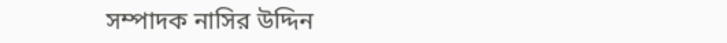সম্পাদক নাসির উদ্দিন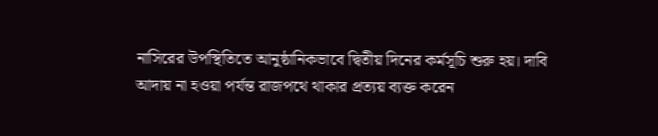নাসিরের উপস্থিতিতে আনুষ্ঠানিকভাবে দ্বিতীয় দিনের কর্মসূচি শুরু হয়। দাবি আদায় না হওয়া পর্যন্ত রাজপথে থাকার প্রত্যয় ব্যক্ত করেন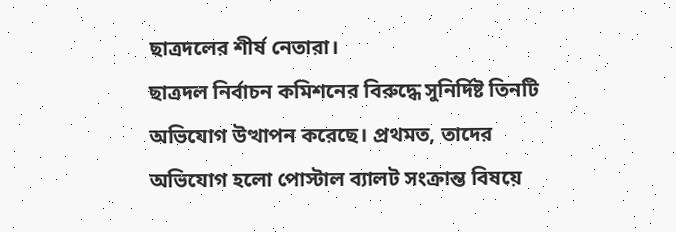ছাত্রদলের শীর্ষ নেতারা।
ছাত্রদল নির্বাচন কমিশনের বিরুদ্ধে সুনির্দিষ্ট তিনটি অভিযোগ উত্থাপন করেছে। প্রথমত, তাদের অভিযোগ হলো পোস্টাল ব্যালট সংক্রান্ত বিষয়ে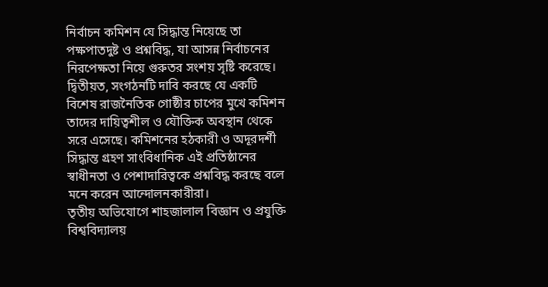নির্বাচন কমিশন যে সিদ্ধান্ত নিয়েছে তা পক্ষপাতদুষ্ট ও প্রশ্নবিদ্ধ, যা আসন্ন নির্বাচনের নিরপেক্ষতা নিয়ে গুরুতর সংশয় সৃষ্টি করেছে। দ্বিতীয়ত, সংগঠনটি দাবি করছে যে একটি বিশেষ রাজনৈতিক গোষ্ঠীর চাপের মুখে কমিশন তাদের দায়িত্বশীল ও যৌক্তিক অবস্থান থেকে সরে এসেছে। কমিশনের হঠকারী ও অদূরদর্শী সিদ্ধান্ত গ্রহণ সাংবিধানিক এই প্রতিষ্ঠানের স্বাধীনতা ও পেশাদারিত্বকে প্রশ্নবিদ্ধ করছে বলে মনে করেন আন্দোলনকারীরা।
তৃতীয় অভিযোগে শাহজালাল বিজ্ঞান ও প্রযুক্তি বিশ্ববিদ্যালয়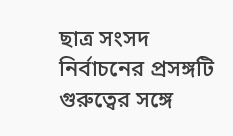ছাত্র সংসদ নির্বাচনের প্রসঙ্গটি গুরুত্বের সঙ্গে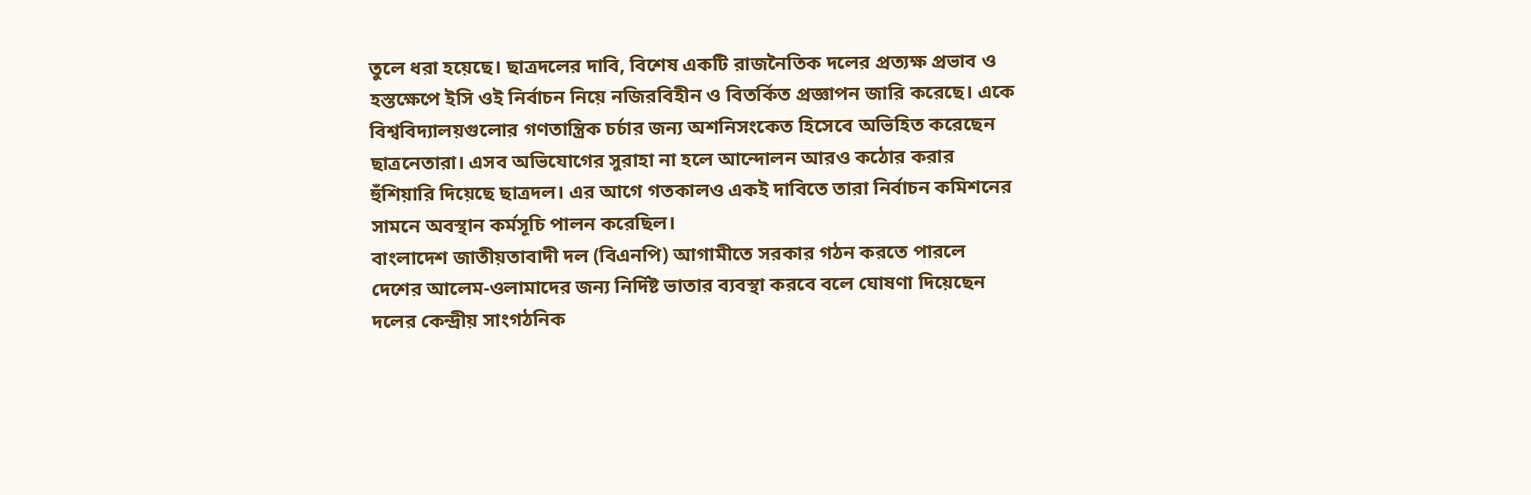তুলে ধরা হয়েছে। ছাত্রদলের দাবি, বিশেষ একটি রাজনৈতিক দলের প্রত্যক্ষ প্রভাব ও হস্তক্ষেপে ইসি ওই নির্বাচন নিয়ে নজিরবিহীন ও বিতর্কিত প্রজ্ঞাপন জারি করেছে। একে বিশ্ববিদ্যালয়গুলোর গণতান্ত্রিক চর্চার জন্য অশনিসংকেত হিসেবে অভিহিত করেছেন ছাত্রনেতারা। এসব অভিযোগের সুরাহা না হলে আন্দোলন আরও কঠোর করার হুঁশিয়ারি দিয়েছে ছাত্রদল। এর আগে গতকালও একই দাবিতে তারা নির্বাচন কমিশনের সামনে অবস্থান কর্মসূচি পালন করেছিল।
বাংলাদেশ জাতীয়তাবাদী দল (বিএনপি) আগামীতে সরকার গঠন করতে পারলে দেশের আলেম-ওলামাদের জন্য নির্দিষ্ট ভাতার ব্যবস্থা করবে বলে ঘোষণা দিয়েছেন দলের কেন্দ্রীয় সাংগঠনিক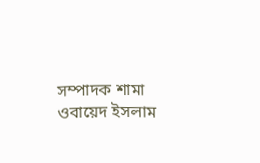সম্পাদক শামা ওবায়েদ ইসলাম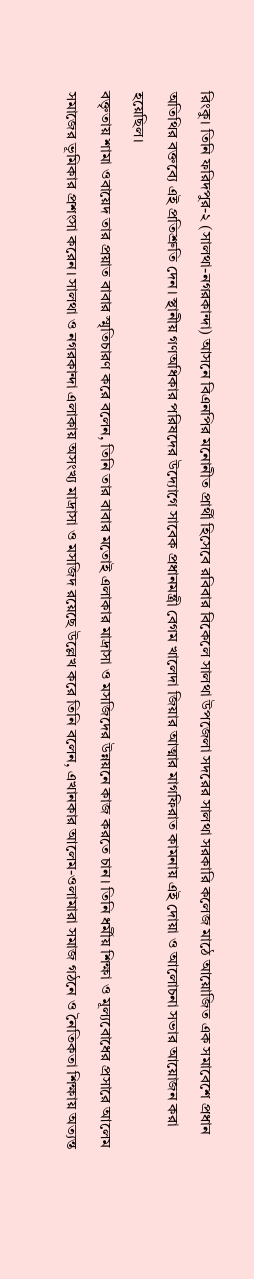রিংকু। তিনি ফরিদপুর-২ (সালথা-নগরকান্দা) আসনে বিএনপির মনোনীত প্রার্থী হিসেবে রবিবার বিকেলে সালথা উপজেলা সদরের সালথা সরকারি কলেজ মাঠে আয়োজিত এক সমাবেশে প্রধান অতিথির বক্তব্যে এই প্রতিশ্রুতি দেন। স্থানীয় গণঅধিকার পরিষদের উদ্যোগে সাবেক প্রধানমন্ত্রী বেগম খালেদা জিয়ার আত্মার মাগফিরাত কামনায় এই দোয়া ও আলোচনা সভার আয়োজন করা হয়েছিল।
বক্তৃতায় শামা ওবায়েদ তার প্রয়াত বাবার স্মৃতিচারণ করে বলেন, তিনি তার বাবার মতোই এলাকার মাদ্রাসা ও মসজিদের উন্নয়নে কাজ করতে চান। তিনি ধর্মীয় শিক্ষা ও মূল্যবোধের প্রসারে আলেম সমাজের ভূমিকার প্রশংসা করেন। সালথা ও নগরকান্দা এলাকায় অসংখ্য মাদ্রাসা ও মসজিদ রয়েছে উল্লেখ করে তিনি বলেন, এখানকার আলেম-ওলামারা সমাজ গঠনে ও নৈতিকতা শিক্ষায় অত্যন্ত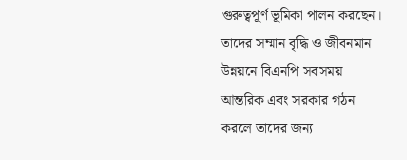গুরুত্বপূর্ণ ভূমিকা পালন করছেন। তাদের সম্মান বৃদ্ধি ও জীবনমান উন্নয়নে বিএনপি সবসময় আন্তরিক এবং সরকার গঠন করলে তাদের জন্য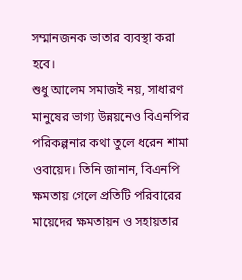সম্মানজনক ভাতার ব্যবস্থা করা হবে।
শুধু আলেম সমাজই নয়, সাধারণ মানুষের ভাগ্য উন্নয়নেও বিএনপির পরিকল্পনার কথা তুলে ধরেন শামা ওবায়েদ। তিনি জানান, বিএনপি ক্ষমতায় গেলে প্রতিটি পরিবারের মায়েদের ক্ষমতায়ন ও সহায়তার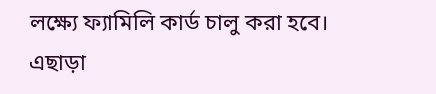লক্ষ্যে ফ্যামিলি কার্ড চালু করা হবে। এছাড়া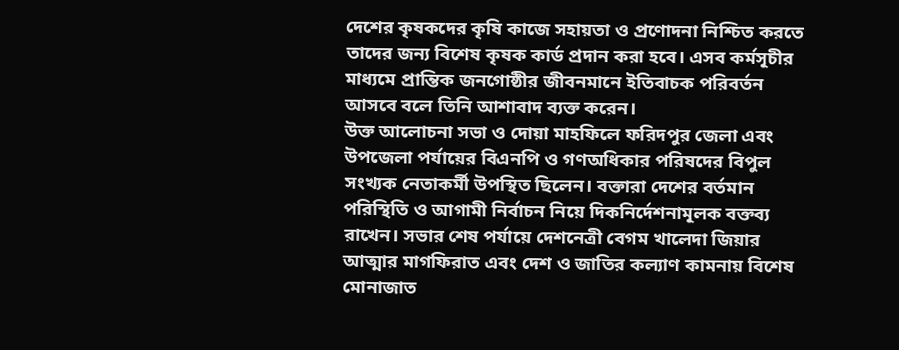দেশের কৃষকদের কৃষি কাজে সহায়তা ও প্রণোদনা নিশ্চিত করতে তাদের জন্য বিশেষ কৃষক কার্ড প্রদান করা হবে। এসব কর্মসূচীর মাধ্যমে প্রান্তিক জনগোষ্ঠীর জীবনমানে ইতিবাচক পরিবর্তন আসবে বলে তিনি আশাবাদ ব্যক্ত করেন।
উক্ত আলোচনা সভা ও দোয়া মাহফিলে ফরিদপুর জেলা এবং উপজেলা পর্যায়ের বিএনপি ও গণঅধিকার পরিষদের বিপুল সংখ্যক নেতাকর্মী উপস্থিত ছিলেন। বক্তারা দেশের বর্তমান পরিস্থিতি ও আগামী নির্বাচন নিয়ে দিকনির্দেশনামূলক বক্তব্য রাখেন। সভার শেষ পর্যায়ে দেশনেত্রী বেগম খালেদা জিয়ার আত্মার মাগফিরাত এবং দেশ ও জাতির কল্যাণ কামনায় বিশেষ মোনাজাত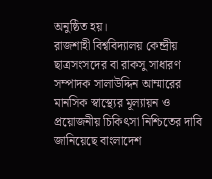অনুষ্ঠিত হয়।
রাজশাহী বিশ্ববিদ্যালয় কেন্দ্রীয় ছাত্রসংসদের বা রাকসু সাধারণ সম্পাদক সালাউদ্দিন আম্মারের মানসিক স্বাস্থ্যের মূল্যায়ন ও প্রয়োজনীয় চিকিৎসা নিশ্চিতের দাবি জানিয়েছে বাংলাদেশ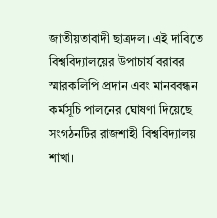জাতীয়তাবাদী ছাত্রদল। এই দাবিতে বিশ্ববিদ্যালয়ের উপাচার্য বরাবর স্মারকলিপি প্রদান এবং মানববন্ধন কর্মসূচি পালনের ঘোষণা দিয়েছে সংগঠনটির রাজশাহী বিশ্ববিদ্যালয় শাখা।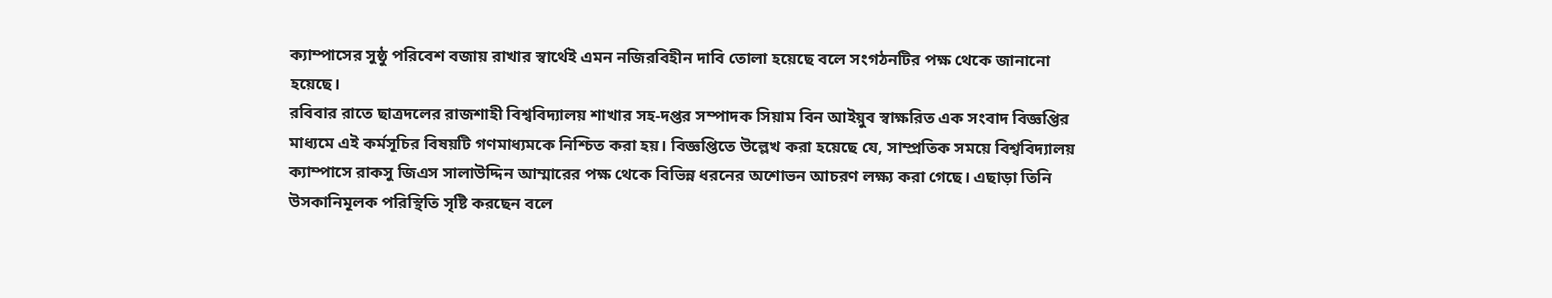ক্যাম্পাসের সুষ্ঠু পরিবেশ বজায় রাখার স্বার্থেই এমন নজিরবিহীন দাবি তোলা হয়েছে বলে সংগঠনটির পক্ষ থেকে জানানো হয়েছে।
রবিবার রাতে ছাত্রদলের রাজশাহী বিশ্ববিদ্যালয় শাখার সহ-দপ্তর সম্পাদক সিয়াম বিন আইয়ুব স্বাক্ষরিত এক সংবাদ বিজ্ঞপ্তির মাধ্যমে এই কর্মসূচির বিষয়টি গণমাধ্যমকে নিশ্চিত করা হয়। বিজ্ঞপ্তিতে উল্লেখ করা হয়েছে যে, সাম্প্রতিক সময়ে বিশ্ববিদ্যালয় ক্যাম্পাসে রাকসু জিএস সালাউদ্দিন আম্মারের পক্ষ থেকে বিভিন্ন ধরনের অশোভন আচরণ লক্ষ্য করা গেছে। এছাড়া তিনি উসকানিমূলক পরিস্থিতি সৃষ্টি করছেন বলে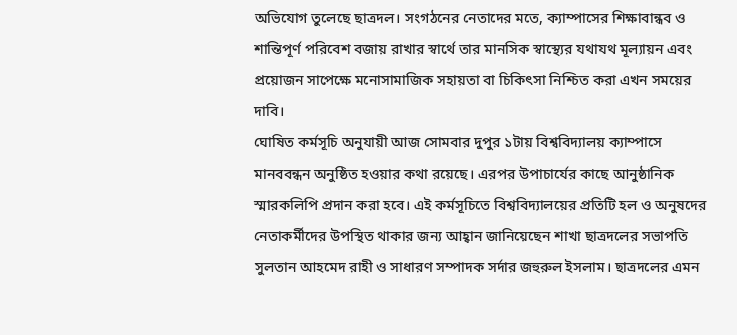অভিযোগ তুলেছে ছাত্রদল। সংগঠনের নেতাদের মতে, ক্যাম্পাসের শিক্ষাবান্ধব ও শান্তিপূর্ণ পরিবেশ বজায় রাখার স্বার্থে তার মানসিক স্বাস্থ্যের যথাযথ মূল্যায়ন এবং প্রয়োজন সাপেক্ষে মনোসামাজিক সহায়তা বা চিকিৎসা নিশ্চিত করা এখন সময়ের দাবি।
ঘোষিত কর্মসূচি অনুযায়ী আজ সোমবার দুপুর ১টায় বিশ্ববিদ্যালয় ক্যাম্পাসে মানববন্ধন অনুষ্ঠিত হওয়ার কথা রয়েছে। এরপর উপাচার্যের কাছে আনুষ্ঠানিক স্মারকলিপি প্রদান করা হবে। এই কর্মসূচিতে বিশ্ববিদ্যালয়ের প্রতিটি হল ও অনুষদের নেতাকর্মীদের উপস্থিত থাকার জন্য আহ্বান জানিয়েছেন শাখা ছাত্রদলের সভাপতি সুলতান আহমেদ রাহী ও সাধারণ সম্পাদক সর্দার জহুরুল ইসলাম। ছাত্রদলের এমন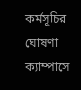কর্মসূচির ঘোষণা ক্যাম্পাসে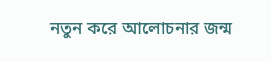নতুন করে আলোচনার জন্ম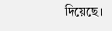দিয়েছে।